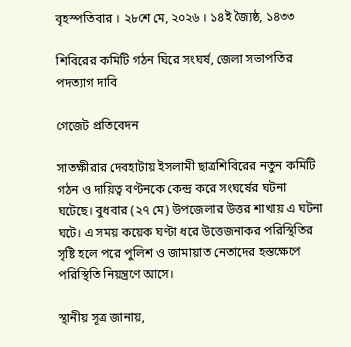বৃহস্পতিবার । ২৮শে মে, ২০২৬ । ১৪ই জ্যৈষ্ঠ, ১৪৩৩

শিবিরের কমিটি গঠন ঘিরে সংঘর্ষ, জেলা সভাপতির পদত্যাগ দাবি

গেজেট প্রতিবেদন

সাতক্ষীরার দেবহাটায় ইসলামী ছাত্রশিবিরের নতুন কমিটি গঠন ও দায়িত্ব বণ্টনকে কেন্দ্র করে সংঘর্ষের ঘটনা ঘটেছে। বুধবার (২৭ মে) উপজেলার উত্তর শাখায় এ ঘটনা ঘটে। এ সময় কয়েক ঘণ্টা ধরে উত্তেজনাকর পরিস্থিতির সৃষ্টি হলে পরে পুলিশ ও জামায়াত নেতাদের হস্তক্ষেপে পরিস্থিতি নিয়ন্ত্রণে আসে।

স্থানীয় সূত্র জানায়,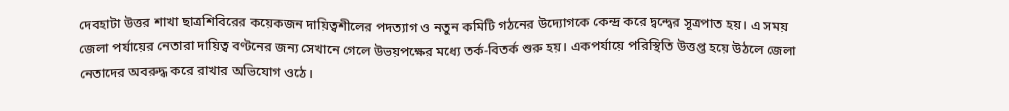দেবহাটা উত্তর শাখা ছাত্রশিবিরের কয়েকজন দায়িত্বশীলের পদত্যাগ ও নতুন কমিটি গঠনের উদ্যোগকে কেন্দ্র করে দ্বন্দ্বের সূত্রপাত হয়। এ সময় জেলা পর্যায়ের নেতারা দায়িত্ব বণ্টনের জন্য সেখানে গেলে উভয়পক্ষের মধ্যে তর্ক-বিতর্ক শুরু হয়। একপর্যায়ে পরিস্থিতি উত্তপ্ত হয়ে উঠলে জেলা নেতাদের অবরুদ্ধ করে রাখার অভিযোগ ওঠে।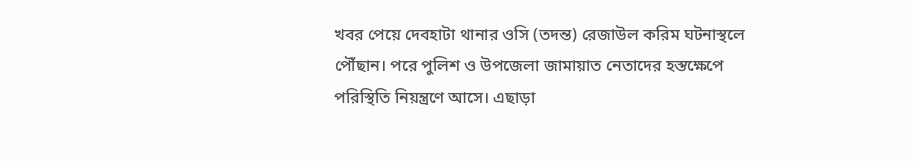খবর পেয়ে দেবহাটা থানার ওসি (তদন্ত) রেজাউল করিম ঘটনাস্থলে পৌঁছান। পরে পুলিশ ও উপজেলা জামায়াত নেতাদের হস্তক্ষেপে পরিস্থিতি নিয়ন্ত্রণে আসে। এছাড়া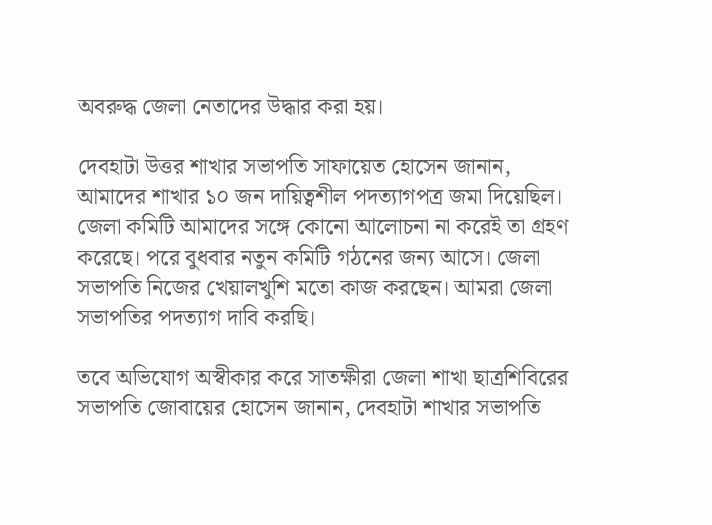অবরুদ্ধ জেলা নেতাদের উদ্ধার করা হয়।

দেবহাটা উত্তর শাখার সভাপতি সাফায়েত হোসেন জানান, আমাদের শাখার ১০ জন দায়িত্বশীল পদত্যাগপত্র জমা দিয়েছিল। জেলা কমিটি আমাদের সঙ্গে কোনো আলোচনা না করেই তা গ্রহণ করেছে। পরে বুধবার নতুন কমিটি গঠনের জন্য আসে। জেলা সভাপতি নিজের খেয়ালখুশি মতো কাজ করছেন। আমরা জেলা সভাপতির পদত্যাগ দাবি করছি।

তবে অভিযোগ অস্বীকার করে সাতক্ষীরা জেলা শাখা ছাত্রশিবিরের সভাপতি জোবায়ের হোসেন জানান, দেবহাটা শাখার সভাপতি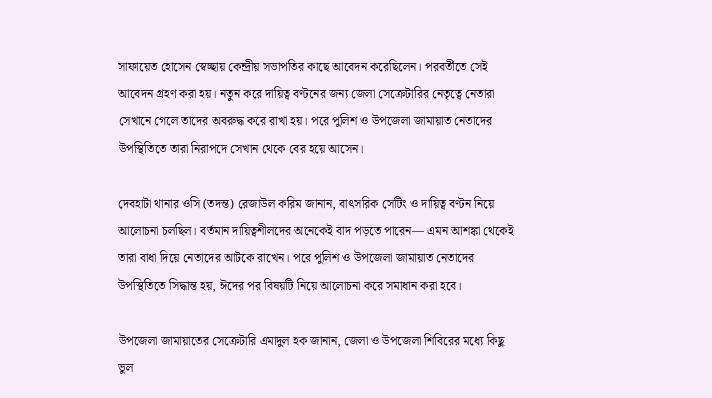সাফায়েত হোসেন স্বেচ্ছায় কেন্দ্রীয় সভাপতির কাছে আবেদন করেছিলেন। পরবর্তীতে সেই আবেদন গ্রহণ করা হয়। নতুন করে দায়িত্ব বণ্টনের জন্য জেলা সেক্রেটারির নেতৃত্বে নেতারা সেখানে গেলে তাদের অবরুদ্ধ করে রাখা হয়। পরে পুলিশ ও উপজেলা জামায়াত নেতাদের উপস্থিতিতে তারা নিরাপদে সেখান থেকে বের হয়ে আসেন।

দেবহাটা থানার ওসি (তদন্ত) রেজাউল করিম জানান, বাৎসরিক সেটিং ও দায়িত্ব বণ্টন নিয়ে আলোচনা চলছিল। বর্তমান দায়িত্বশীলদের অনেকেই বাদ পড়তে পারেন— এমন আশঙ্কা থেকেই তারা বাধা দিয়ে নেতাদের আটকে রাখেন। পরে পুলিশ ও উপজেলা জামায়াত নেতাদের উপস্থিতিতে সিদ্ধান্ত হয়, ঈদের পর বিষয়টি নিয়ে আলোচনা করে সমাধান করা হবে।

উপজেলা জামায়াতের সেক্রেটারি এমাদুল হক জানান, জেলা ও উপজেলা শিবিরের মধ্যে কিছু ভুল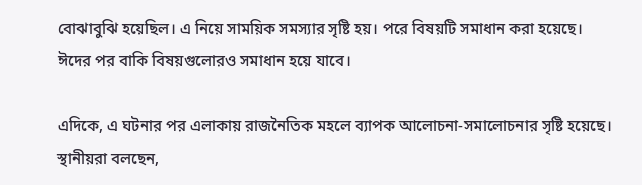বোঝাবুঝি হয়েছিল। এ নিয়ে সাময়িক সমস্যার সৃষ্টি হয়। পরে বিষয়টি সমাধান করা হয়েছে। ঈদের পর বাকি বিষয়গুলোরও সমাধান হয়ে যাবে।

এদিকে, এ ঘটনার পর এলাকায় রাজনৈতিক মহলে ব্যাপক আলোচনা-সমালোচনার সৃষ্টি হয়েছে। স্থানীয়রা বলছেন,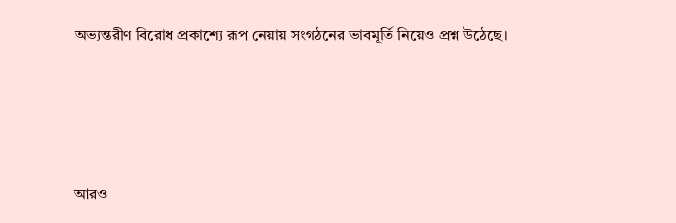অভ্যন্তরীণ বিরোধ প্রকাশ্যে রূপ নেয়ায় সংগঠনের ভাবমূর্তি নিয়েও প্রশ্ন উঠেছে।




আরও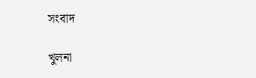সংবাদ

খুলনা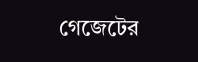গেজেটের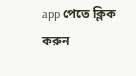app পেতে ক্লিক করুন